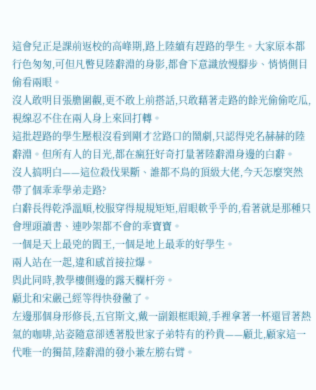這會兒正是課前返校的高峰期,路上陸續有趕路的學生。大家原本都行色匆匆,可但凡瞥見陸辭淵的身影,都會下意識放慢腳步、悄悄側目偷看兩眼。
沒人敢明目張膽圍觀,更不敢上前搭話,只敢藉著走路的餘光偷偷吃瓜,視線忍不住在兩人身上來回打轉。
這批趕路的學生壓根沒看到剛才岔路口的鬧劇,只認得兇名赫赫的陸辭淵。但所有人的目光,都在瘋狂好奇打量著陸辭淵身邊的白辭。
沒人搞明白——這位殺伐果斷、誰都不鳥的頂級大佬,今天怎麼突然帶了個乖乖學弟走路?
白辭長得乾淨溫順,校服穿得規規矩矩,眉眼軟乎乎的,看著就是那種只會埋頭讀書、連吵架都不會的乖寶寶。
一個是天上最兇的閻王,一個是地上最乖的好學生。
兩人站在一起,違和感首接拉爆。
與此同時,教學樓側邊的露天欄杆旁。
顧北和宋嚴己經等得快發黴了。
左邊那個身形修長,五官斯文,戴一副銀框眼鏡,手裡拿著一杯還冒著熱氣的咖啡,站姿隨意卻透著股世家子弟特有的矜貴——顧北,顧家這一代唯一的獨苗,陸辭淵的發小兼左膀右臂。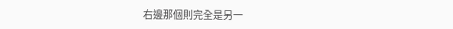右邊那個則完全是另一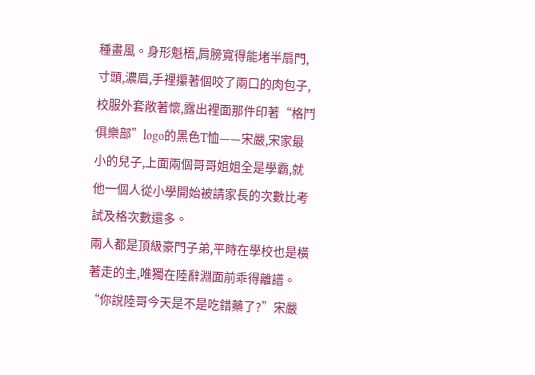種畫風。身形魁梧,肩膀寬得能堵半扇門,寸頭,濃眉,手裡攥著個咬了兩口的肉包子,校服外套敞著懷,露出裡面那件印著“格鬥俱樂部”logo的黑色T恤——宋嚴,宋家最小的兒子,上面兩個哥哥姐姐全是學霸,就他一個人從小學開始被請家長的次數比考試及格次數還多。
兩人都是頂級豪門子弟,平時在學校也是橫著走的主,唯獨在陸辭淵面前乖得離譜。
“你說陸哥今天是不是吃錯藥了?”宋嚴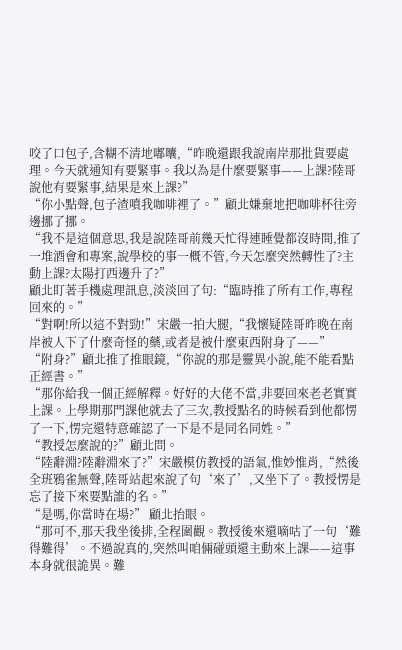咬了口包子,含糊不清地嘟囔,“昨晚還跟我說南岸那批貨要處理。今天就通知有要緊事。我以為是什麼要緊事——上課?陸哥說他有要緊事,結果是來上課?”
“你小點聲,包子渣噴我咖啡裡了。”顧北嫌棄地把咖啡杯往旁邊挪了挪。
“我不是這個意思,我是說陸哥前幾天忙得連睡覺都沒時間,推了一堆酒會和專案,說學校的事一概不管,今天怎麼突然轉性了?主動上課?太陽打西邊升了?”
顧北盯著手機處理訊息,淡淡回了句:“臨時推了所有工作,專程回來的。”
“對啊!所以這不對勁!”宋嚴一拍大腿,“我懷疑陸哥昨晚在南岸被人下了什麼奇怪的藥,或者是被什麼東西附身了——”
“附身?”顧北推了推眼鏡,“你說的那是靈異小說,能不能看點正經書。”
“那你給我一個正經解釋。好好的大佬不當,非要回來老老實實上課。上學期那門課他就去了三次,教授點名的時候看到他都愣了一下,愣完還特意確認了一下是不是同名同姓。”
“教授怎麼說的?”顧北問。
“陸辭淵?陸辭淵來了?”宋嚴模仿教授的語氣,惟妙惟肖,“然後全班鴉雀無聲,陸哥站起來說了句‘來了’,又坐下了。教授愣是忘了接下來要點誰的名。”
“是嗎,你當時在場?” 顧北抬眼。
“那可不,那天我坐後排,全程圍觀。教授後來還嘀咕了一句‘難得難得’。不過說真的,突然叫咱倆碰頭還主動來上課——這事本身就很詭異。難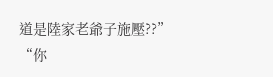道是陸家老爺子施壓??”
“你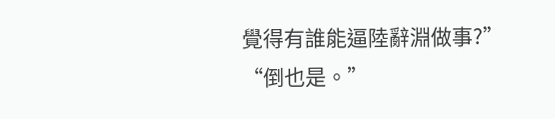覺得有誰能逼陸辭淵做事?”
“倒也是。”